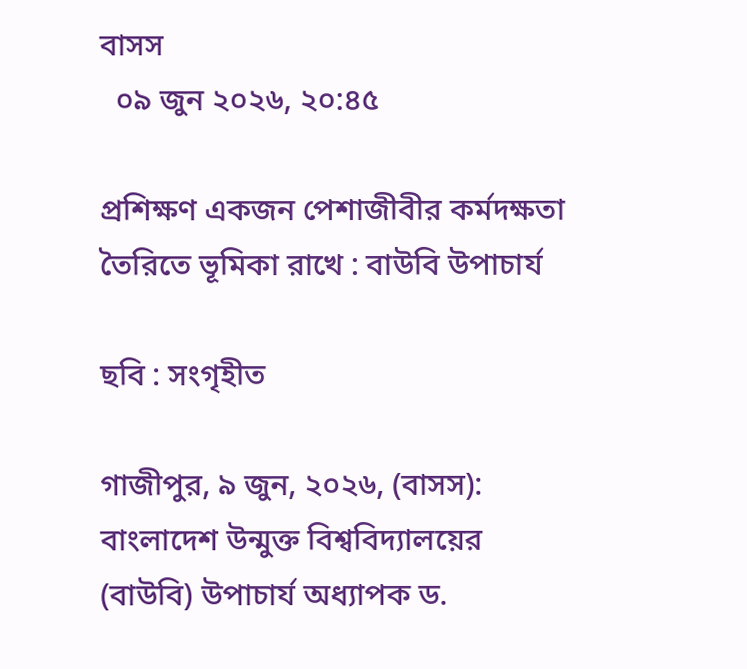বাসস
  ০৯ জুন ২০২৬, ২০:৪৫

প্রশিক্ষণ একজন পেশাজীবীর কর্মদক্ষতা তৈরিতে ভূমিকা রাখে : বাউবি উপাচার্য

ছবি : সংগৃহীত

গাজীপুর, ৯ জুন, ২০২৬, (বাসস): বাংলাদেশ উন্মুক্ত বিশ্ববিদ্যালয়ের (বাউবি) উপাচার্য অধ্যাপক ড.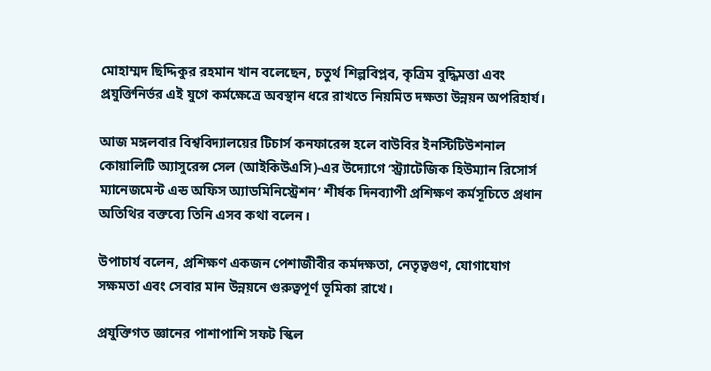মোহাম্মদ ছিদ্দিকুর রহমান খান বলেছেন, চতুর্থ শিল্পবিপ্লব, কৃত্রিম বুদ্ধিমত্তা এবং প্রযুক্তিনির্ভর এই যুগে কর্মক্ষেত্রে অবস্থান ধরে রাখতে নিয়মিত দক্ষতা উন্নয়ন অপরিহার্য।

আজ মঙ্গলবার বিশ্ববিদ্যালয়ের টিচার্স কনফারেন্স হলে বাউবির ইনস্টিটিউশনাল কোয়ালিটি অ্যাসুরেন্স সেল (আইকিউএসি)-এর উদ্যোগে ‘স্ট্র্যাটেজিক হিউম্যান রিসোর্স ম্যানেজমেন্ট এন্ড অফিস অ্যাডমিনিস্ট্রেশন’ শীর্ষক দিনব্যাপী প্রশিক্ষণ কর্মসূচিতে প্রধান অতিথির বক্তব্যে তিনি এসব কথা বলেন।

উপাচার্য বলেন, প্রশিক্ষণ একজন পেশাজীবীর কর্মদক্ষতা, নেতৃত্বগুণ, যোগাযোগ সক্ষমতা এবং সেবার মান উন্নয়নে গুরুত্বপূর্ণ ভূমিকা রাখে।

প্রযুক্তিগত জ্ঞানের পাশাপাশি সফট স্কিল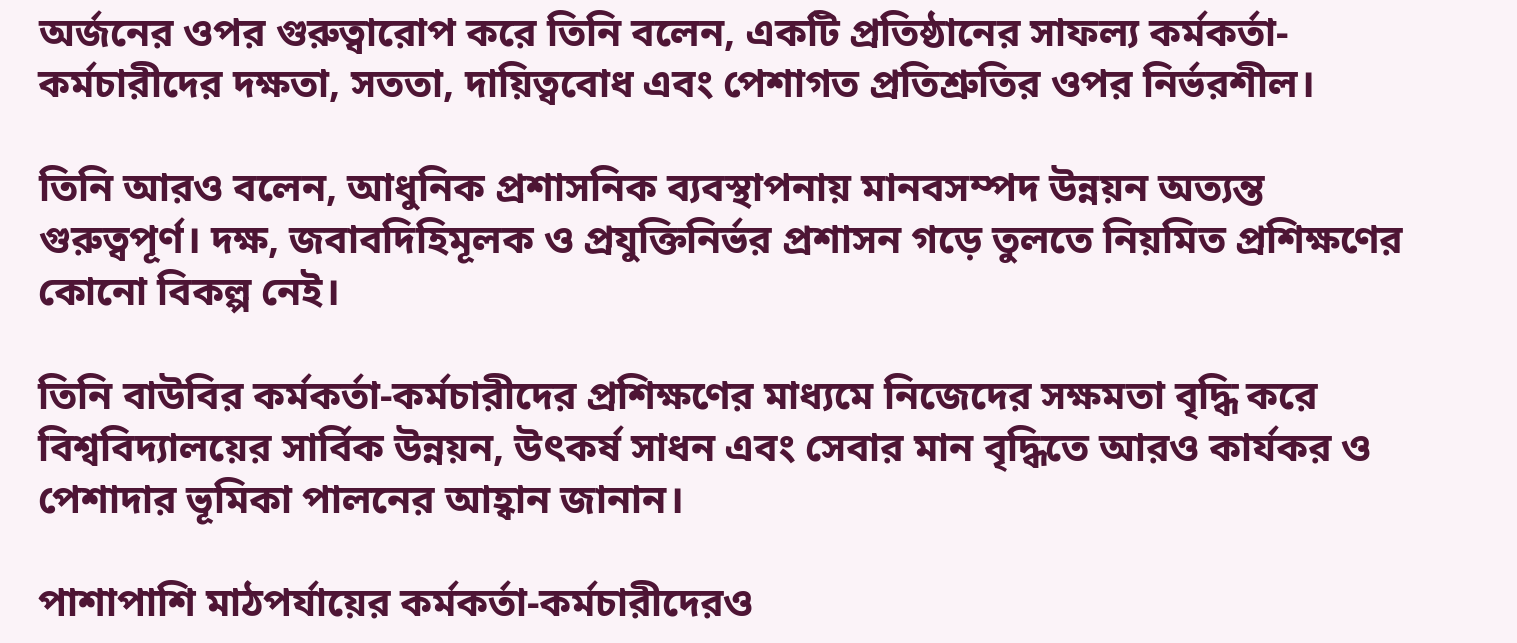অর্জনের ওপর গুরুত্বারোপ করে তিনি বলেন, একটি প্রতিষ্ঠানের সাফল্য কর্মকর্তা-কর্মচারীদের দক্ষতা, সততা, দায়িত্ববোধ এবং পেশাগত প্রতিশ্রুতির ওপর নির্ভরশীল।

তিনি আরও বলেন, আধুনিক প্রশাসনিক ব্যবস্থাপনায় মানবসম্পদ উন্নয়ন অত্যন্ত গুরুত্বপূর্ণ। দক্ষ, জবাবদিহিমূলক ও প্রযুক্তিনির্ভর প্রশাসন গড়ে তুলতে নিয়মিত প্রশিক্ষণের কোনো বিকল্প নেই।

তিনি বাউবির কর্মকর্তা-কর্মচারীদের প্রশিক্ষণের মাধ্যমে নিজেদের সক্ষমতা বৃদ্ধি করে বিশ্ববিদ্যালয়ের সার্বিক উন্নয়ন, উৎকর্ষ সাধন এবং সেবার মান বৃদ্ধিতে আরও কার্যকর ও পেশাদার ভূমিকা পালনের আহ্বান জানান।

পাশাপাশি মাঠপর্যায়ের কর্মকর্তা-কর্মচারীদেরও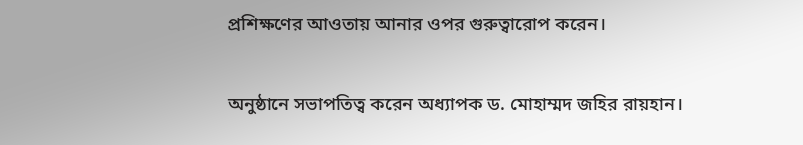প্রশিক্ষণের আওতায় আনার ওপর গুরুত্বারোপ করেন।

অনুষ্ঠানে সভাপতিত্ব করেন অধ্যাপক ড. মোহাম্মদ জহির রায়হান।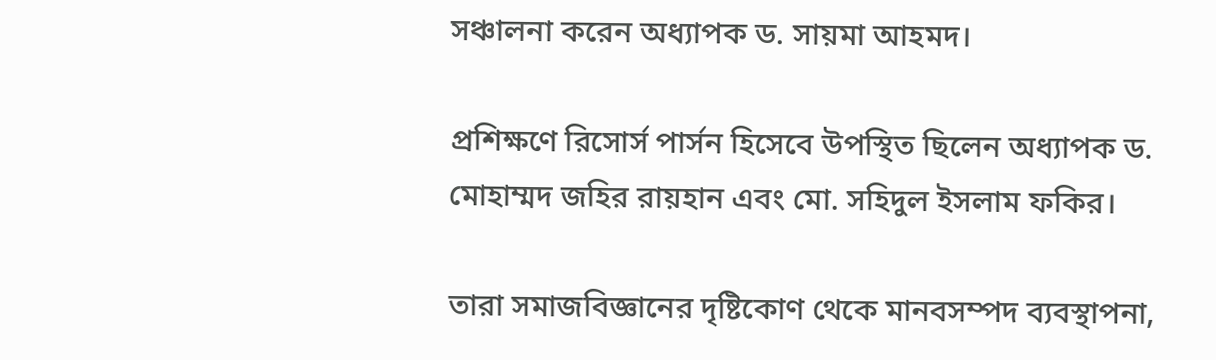সঞ্চালনা করেন অধ্যাপক ড. সায়মা আহমদ।

প্রশিক্ষণে রিসোর্স পার্সন হিসেবে উপস্থিত ছিলেন অধ্যাপক ড. মোহাম্মদ জহির রায়হান এবং মো. সহিদুল ইসলাম ফকির।

তারা সমাজবিজ্ঞানের দৃষ্টিকোণ থেকে মানবসম্পদ ব্যবস্থাপনা,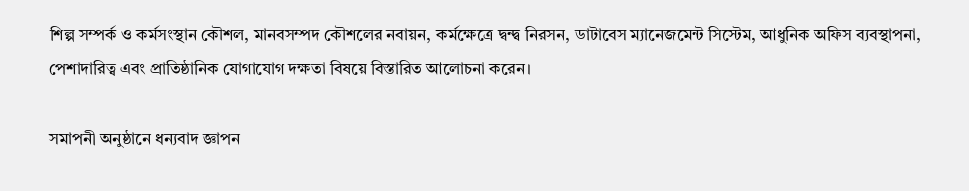শিল্প সম্পর্ক ও কর্মসংস্থান কৌশল, মানবসম্পদ কৌশলের নবায়ন, কর্মক্ষেত্রে দ্বন্দ্ব নিরসন, ডাটাবেস ম্যানেজমেন্ট সিস্টেম, আধুনিক অফিস ব্যবস্থাপনা, পেশাদারিত্ব এবং প্রাতিষ্ঠানিক যোগাযোগ দক্ষতা বিষয়ে বিস্তারিত আলোচনা করেন।

সমাপনী অনুষ্ঠানে ধন্যবাদ জ্ঞাপন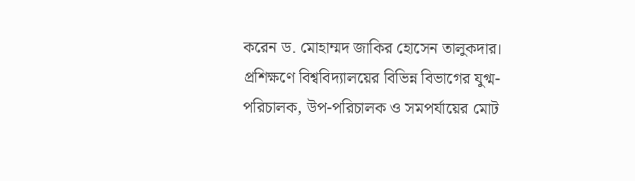করেন ড. মোহাম্মদ জাকির হোসেন তালুকদার। প্রশিক্ষণে বিশ্ববিদ্যালয়ের বিভিন্ন বিভাগের যুগ্ম-পরিচালক, উপ-পরিচালক ও সমপর্যায়ের মোট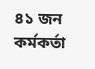৪১ জন কর্মকর্তা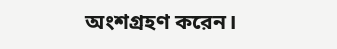অংশগ্রহণ করেন।